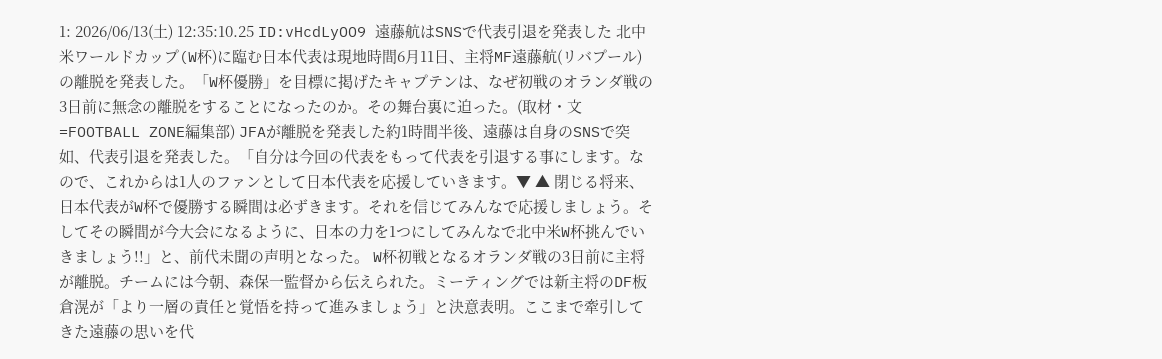1: 2026/06/13(土) 12:35:10.25 ID:vHcdLyOO9 遠藤航はSNSで代表引退を発表した 北中米ワールドカップ(W杯)に臨む日本代表は現地時間6月11日、主将MF遠藤航(リバプール)の離脱を発表した。「W杯優勝」を目標に掲げたキャプテンは、なぜ初戦のオランダ戦の3日前に無念の離脱をすることになったのか。その舞台裏に迫った。(取材・文=FOOTBALL ZONE編集部) JFAが離脱を発表した約1時間半後、遠藤は自身のSNSで突如、代表引退を発表した。「自分は今回の代表をもって代表を引退する事にします。なので、これからは1人のファンとして日本代表を応援していきます。▼ ▲ 閉じる将来、日本代表がW杯で優勝する瞬間は必ずきます。それを信じてみんなで応援しましょう。そしてその瞬間が今大会になるように、日本の力を1つにしてみんなで北中米W杯挑んでいきましょう!!」と、前代未聞の声明となった。 W杯初戦となるオランダ戦の3日前に主将が離脱。チームには今朝、森保一監督から伝えられた。ミーティングでは新主将のDF板倉滉が「より一層の責任と覚悟を持って進みましょう」と決意表明。ここまで牽引してきた遠藤の思いを代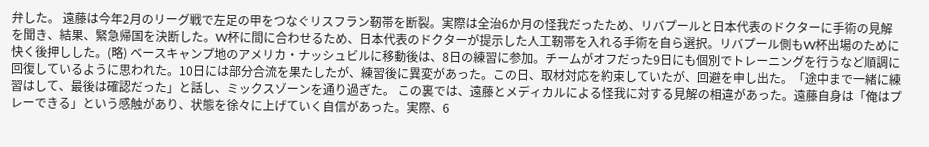弁した。 遠藤は今年2月のリーグ戦で左足の甲をつなぐリスフラン靭帯を断裂。実際は全治6か月の怪我だったため、リバプールと日本代表のドクターに手術の見解を聞き、結果、緊急帰国を決断した。W杯に間に合わせるため、日本代表のドクターが提示した人工靭帯を入れる手術を自ら選択。リバプール側もW杯出場のために快く後押しした。(略) ベースキャンプ地のアメリカ・ナッシュビルに移動後は、8日の練習に参加。チームがオフだった9日にも個別でトレーニングを行うなど順調に回復しているように思われた。10日には部分合流を果たしたが、練習後に異変があった。この日、取材対応を約束していたが、回避を申し出た。「途中まで一緒に練習はして、最後は確認だった」と話し、ミックスゾーンを通り過ぎた。 この裏では、遠藤とメディカルによる怪我に対する見解の相違があった。遠藤自身は「俺はプレーできる」という感触があり、状態を徐々に上げていく自信があった。実際、6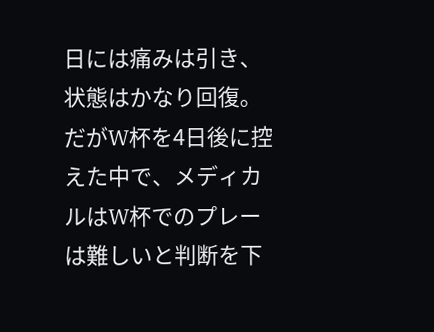日には痛みは引き、状態はかなり回復。だがW杯を4日後に控えた中で、メディカルはW杯でのプレーは難しいと判断を下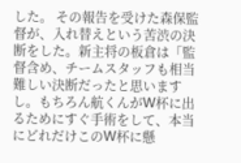した。 その報告を受けた森保監督が、入れ替えという苦渋の決断をした。新主将の板倉は「監督含め、チームスタッフも相当難しい決断だったと思いますし。もちろん航くんがW杯に出るためにすぐ手術をして、本当にどれだけこのW杯に懸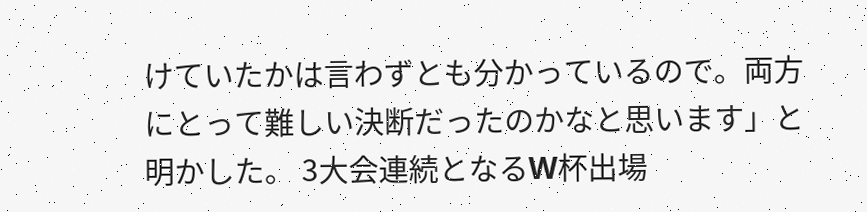けていたかは言わずとも分かっているので。両方にとって難しい決断だったのかなと思います」と明かした。 3大会連続となるW杯出場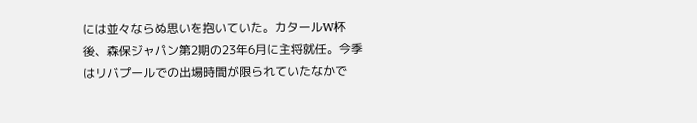には並々ならぬ思いを抱いていた。カタールW杯後、森保ジャパン第2期の23年6月に主将就任。今季はリバプールでの出場時間が限られていたなかで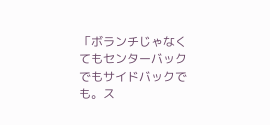「ボランチじゃなくてもセンターバックでもサイドバックでも。ス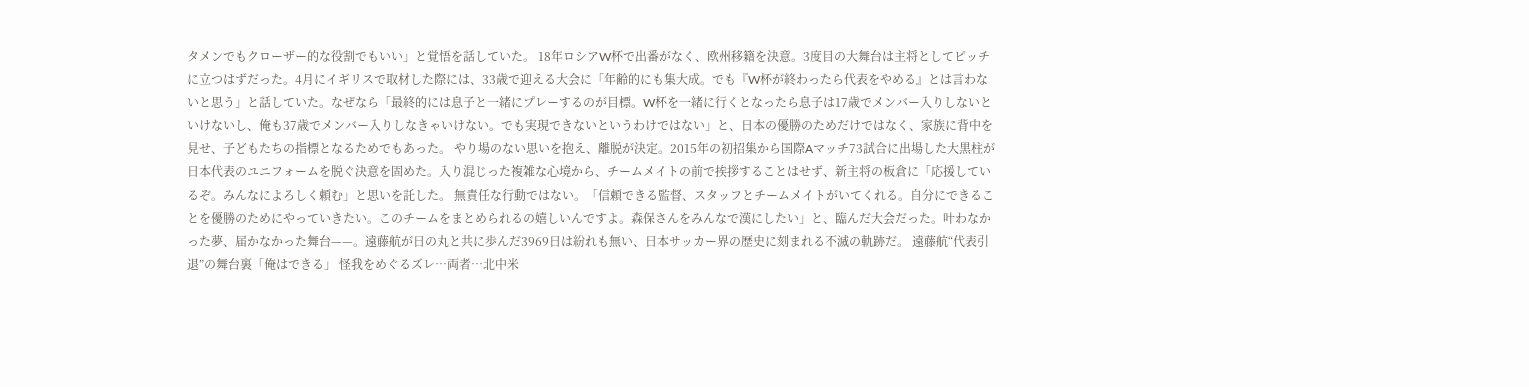タメンでもクローザー的な役割でもいい」と覚悟を話していた。 18年ロシアW杯で出番がなく、欧州移籍を決意。3度目の大舞台は主将としてピッチに立つはずだった。4月にイギリスで取材した際には、33歳で迎える大会に「年齢的にも集大成。でも『W杯が終わったら代表をやめる』とは言わないと思う」と話していた。なぜなら「最終的には息子と一緒にプレーするのが目標。W杯を一緒に行くとなったら息子は17歳でメンバー入りしないといけないし、俺も37歳でメンバー入りしなきゃいけない。でも実現できないというわけではない」と、日本の優勝のためだけではなく、家族に背中を見せ、子どもたちの指標となるためでもあった。 やり場のない思いを抱え、離脱が決定。2015年の初招集から国際Aマッチ73試合に出場した大黒柱が日本代表のユニフォームを脱ぐ決意を固めた。入り混じった複雑な心境から、チームメイトの前で挨拶することはせず、新主将の板倉に「応援しているぞ。みんなによろしく頼む」と思いを託した。 無責任な行動ではない。「信頼できる監督、スタッフとチームメイトがいてくれる。自分にできることを優勝のためにやっていきたい。このチームをまとめられるの嬉しいんですよ。森保さんをみんなで漢にしたい」と、臨んだ大会だった。叶わなかった夢、届かなかった舞台——。遠藤航が日の丸と共に歩んだ3969日は紛れも無い、日本サッカー界の歴史に刻まれる不滅の軌跡だ。 遠藤航“代表引退”の舞台裏「俺はできる」 怪我をめぐるズレ…両者…北中米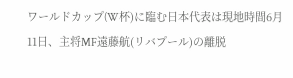ワールドカップ(W杯)に臨む日本代表は現地時間6月11日、主将MF遠藤航(リバプール)の離脱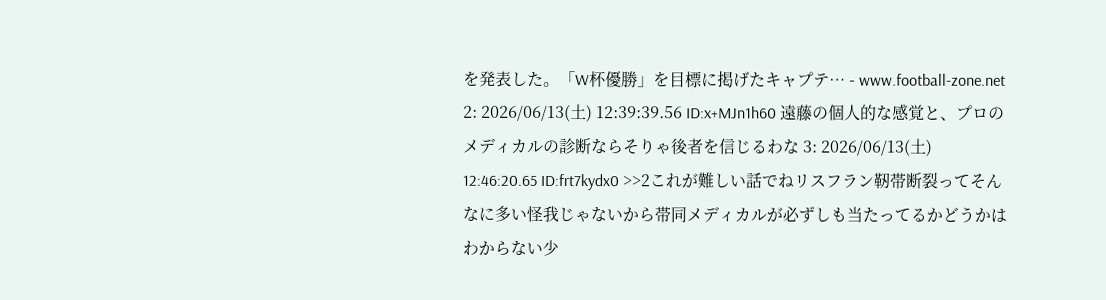を発表した。「W杯優勝」を目標に掲げたキャプテ… - www.football-zone.net 2: 2026/06/13(土) 12:39:39.56 ID:x+MJn1h60 遠藤の個人的な感覚と、プロのメディカルの診断ならそりゃ後者を信じるわな 3: 2026/06/13(土) 12:46:20.65 ID:frt7kydx0 >>2これが難しい話でねリスフラン靭帯断裂ってそんなに多い怪我じゃないから帯同メディカルが必ずしも当たってるかどうかはわからない少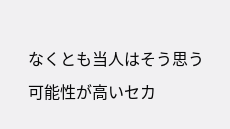なくとも当人はそう思う可能性が高いセカ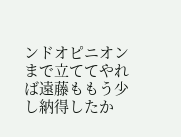ンドオピニオンまで立ててやれば遠藤ももう少し納得したか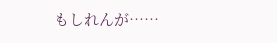もしれんが……